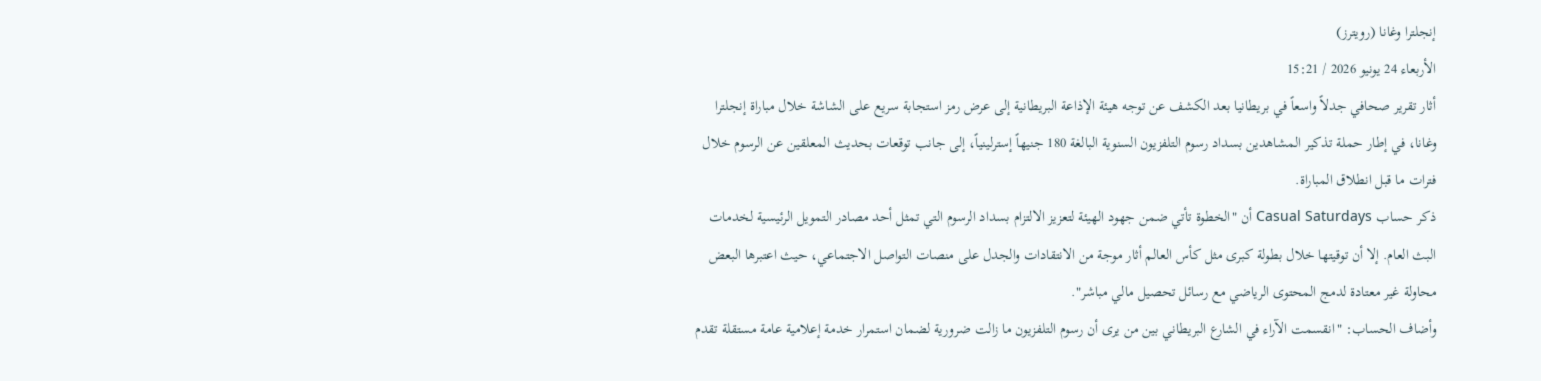إنجلترا وغانا (رويترز)
الأربعاء 24 يونيو 2026 / 15:21
أثار تقرير صحافي جدلاً واسعاً في بريطانيا بعد الكشف عن توجه هيئة الإذاعة البريطانية إلى عرض رمز استجابة سريع على الشاشة خلال مباراة إنجلترا وغانا، في إطار حملة تذكير المشاهدين بسداد رسوم التلفزيون السنوية البالغة 180 جنيهاً إسترلينياً، إلى جانب توقعات بحديث المعلقين عن الرسوم خلال فترات ما قبل انطلاق المباراة.
ذكر حساب Casual Saturdays أن "الخطوة تأتي ضمن جهود الهيئة لتعزيز الالتزام بسداد الرسوم التي تمثل أحد مصادر التمويل الرئيسية لخدمات البث العام. إلا أن توقيتها خلال بطولة كبرى مثل كأس العالم أثار موجة من الانتقادات والجدل على منصات التواصل الاجتماعي، حيث اعتبرها البعض محاولة غير معتادة لدمج المحتوى الرياضي مع رسائل تحصيل مالي مباشر".
وأضاف الحساب: "انقسمت الآراء في الشارع البريطاني بين من يرى أن رسوم التلفزيون ما زالت ضرورية لضمان استمرار خدمة إعلامية عامة مستقلة تقدم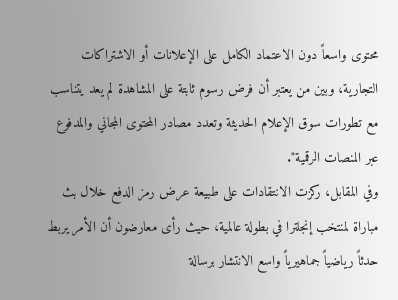محتوى واسعاً دون الاعتماد الكامل على الإعلانات أو الاشتراكات التجارية، وبين من يعتبر أن فرض رسوم ثابتة على المشاهدة لم يعد يتناسب مع تطورات سوق الإعلام الحديثة وتعدد مصادر المحتوى المجاني والمدفوع عبر المنصات الرقمية".
وفي المقابل، ركزت الانتقادات على طبيعة عرض رمز الدفع خلال بث مباراة لمنتخب إنجلترا في بطولة عالمية، حيث رأى معارضون أن الأمر يربط حدثاً رياضياً جماهيرياً واسع الانتشار برسالة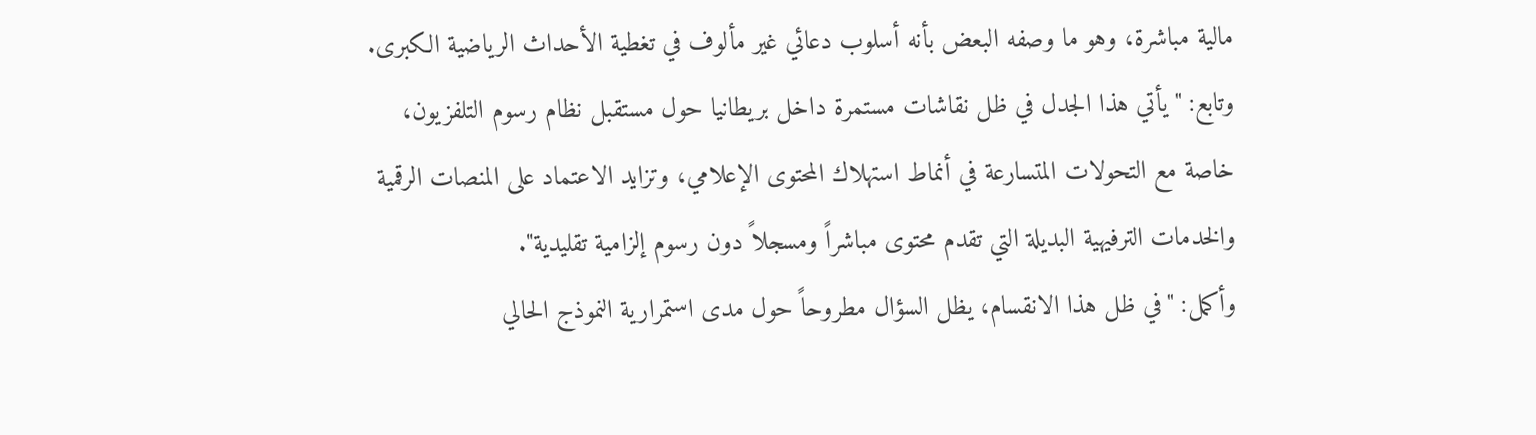مالية مباشرة، وهو ما وصفه البعض بأنه أسلوب دعائي غير مألوف في تغطية الأحداث الرياضية الكبرى.
وتابع: "يأتي هذا الجدل في ظل نقاشات مستمرة داخل بريطانيا حول مستقبل نظام رسوم التلفزيون، خاصة مع التحولات المتسارعة في أنماط استهلاك المحتوى الإعلامي، وتزايد الاعتماد على المنصات الرقمية والخدمات الترفيهية البديلة التي تقدم محتوى مباشراً ومسجلاً دون رسوم إلزامية تقليدية".
وأكمل: "في ظل هذا الانقسام، يظل السؤال مطروحاً حول مدى استمرارية النموذج الحالي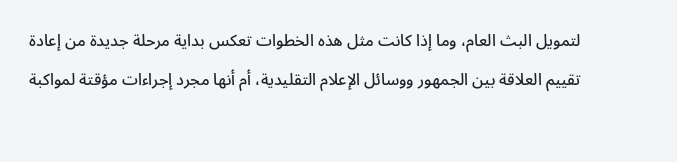لتمويل البث العام، وما إذا كانت مثل هذه الخطوات تعكس بداية مرحلة جديدة من إعادة تقييم العلاقة بين الجمهور ووسائل الإعلام التقليدية، أم أنها مجرد إجراءات مؤقتة لمواكبة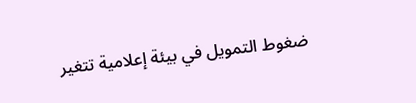ضغوط التمويل في بيئة إعلامية تتغير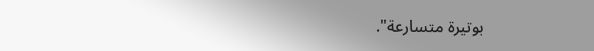بوتيرة متسارعة".